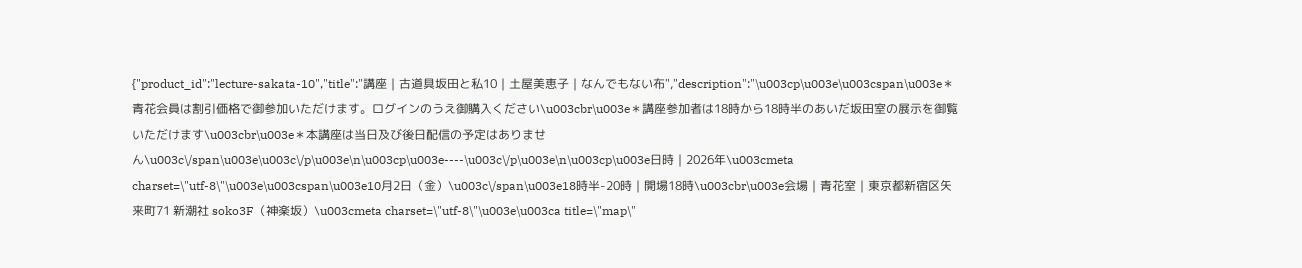{"product_id":"lecture-sakata-10","title":"講座｜古道具坂田と私10｜土屋美恵子｜なんでもない布","description":"\u003cp\u003e\u003cspan\u003e＊青花会員は割引価格で御参加いただけます。ログインのうえ御購入ください\u003cbr\u003e＊講座参加者は18時から18時半のあいだ坂田室の展示を御覧いただけます\u003cbr\u003e＊本講座は当日及び後日配信の予定はありません\u003c\/span\u003e\u003c\/p\u003e\n\u003cp\u003e----\u003c\/p\u003e\n\u003cp\u003e日時｜2026年\u003cmeta charset=\"utf-8\"\u003e\u003cspan\u003e10月2日（金）\u003c\/span\u003e18時半-20時｜開場18時\u003cbr\u003e会場｜青花室｜東京都新宿区矢来町71 新潮社 soko3F（神楽坂）\u003cmeta charset=\"utf-8\"\u003e\u003ca title=\"map\"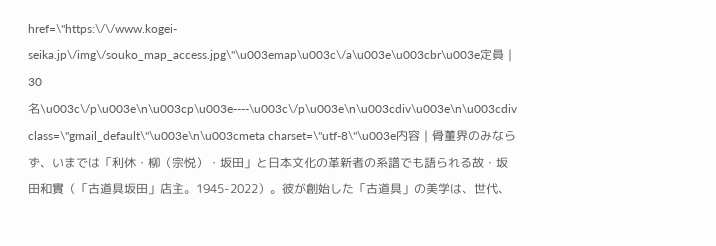href=\"https:\/\/www.kogei-seika.jp\/img\/souko_map_access.jpg\"\u003emap\u003c\/a\u003e\u003cbr\u003e定員｜30名\u003c\/p\u003e\n\u003cp\u003e----\u003c\/p\u003e\n\u003cdiv\u003e\n\u003cdiv class=\"gmail_default\"\u003e\n\u003cmeta charset=\"utf-8\"\u003e内容｜骨董界のみならず、いまでは「利休・柳（宗悦）・坂田」と日本文化の革新者の系譜でも語られる故・坂田和實（「古道具坂田」店主。1945-2022）。彼が創始した「古道具」の美学は、世代、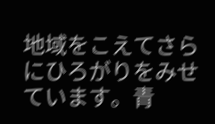地域をこえてさらにひろがりをみせています。青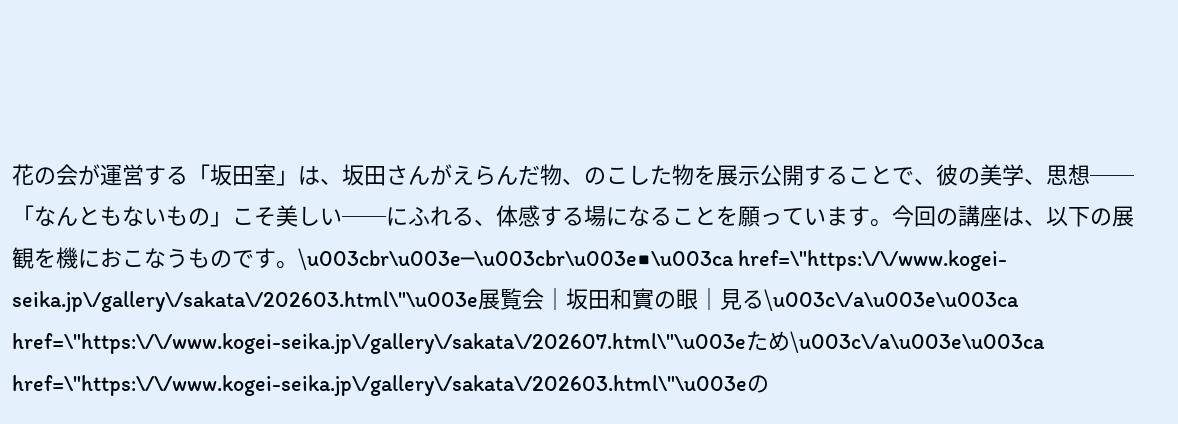花の会が運営する「坂田室」は、坂田さんがえらんだ物、のこした物を展示公開することで、彼の美学、思想──「なんともないもの」こそ美しい──にふれる、体感する場になることを願っています。今回の講座は、以下の展観を機におこなうものです。\u003cbr\u003e─\u003cbr\u003e■\u003ca href=\"https:\/\/www.kogei-seika.jp\/gallery\/sakata\/202603.html\"\u003e展覧会｜坂田和實の眼｜見る\u003c\/a\u003e\u003ca href=\"https:\/\/www.kogei-seika.jp\/gallery\/sakata\/202607.html\"\u003eため\u003c\/a\u003e\u003ca href=\"https:\/\/www.kogei-seika.jp\/gallery\/sakata\/202603.html\"\u003eの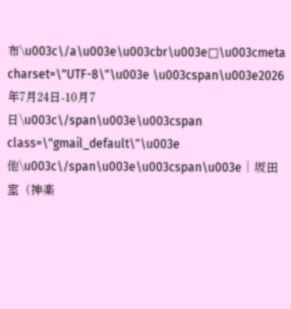布\u003c\/a\u003e\u003cbr\u003e□\u003cmeta charset=\"UTF-8\"\u003e \u003cspan\u003e2026年7月24日-10月7日\u003c\/span\u003e\u003cspan class=\"gmail_default\"\u003e他\u003c\/span\u003e\u003cspan\u003e｜坂田室（神楽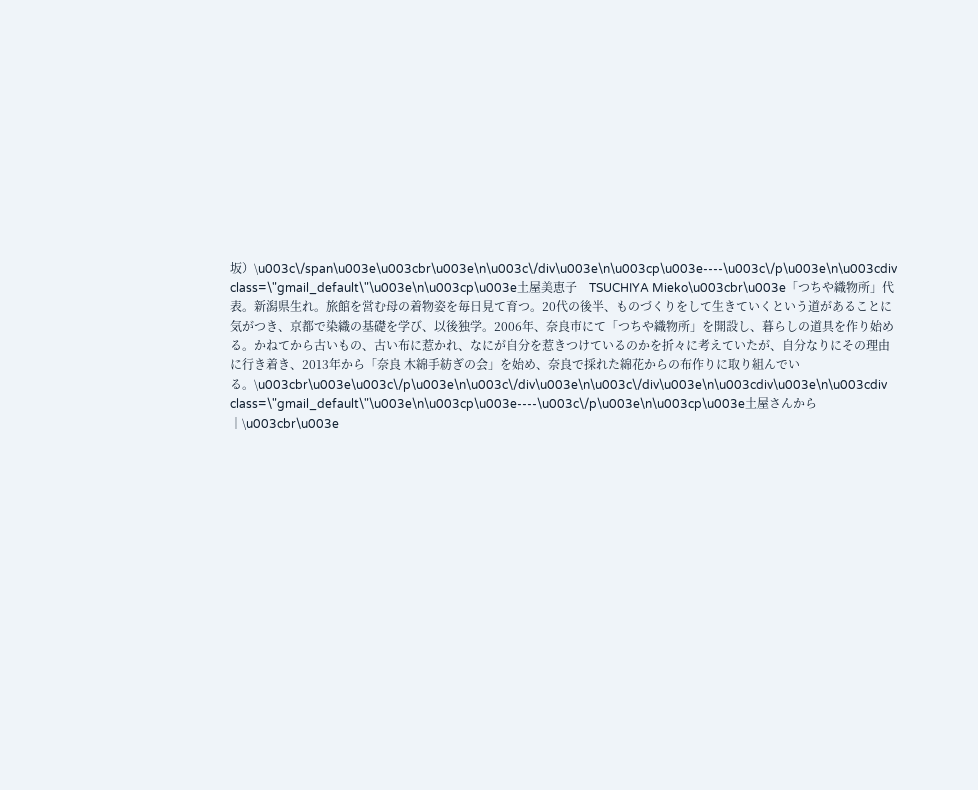坂）\u003c\/span\u003e\u003cbr\u003e\n\u003c\/div\u003e\n\u003cp\u003e----\u003c\/p\u003e\n\u003cdiv class=\"gmail_default\"\u003e\n\u003cp\u003e土屋美恵子　TSUCHIYA Mieko\u003cbr\u003e「つちや織物所」代表。新潟県生れ。旅館を営む母の着物姿を毎日見て育つ。20代の後半、ものづくりをして生きていくという道があることに気がつき、京都で染織の基礎を学び、以後独学。2006年、奈良市にて「つちや織物所」を開設し、暮らしの道具を作り始める。かねてから古いもの、古い布に惹かれ、なにが自分を惹きつけているのかを折々に考えていたが、自分なりにその理由に行き着き、2013年から「奈良 木綿手紡ぎの会」を始め、奈良で採れた綿花からの布作りに取り組んでいる。\u003cbr\u003e\u003c\/p\u003e\n\u003c\/div\u003e\n\u003c\/div\u003e\n\u003cdiv\u003e\n\u003cdiv class=\"gmail_default\"\u003e\n\u003cp\u003e----\u003c\/p\u003e\n\u003cp\u003e土屋さんから｜\u003cbr\u003e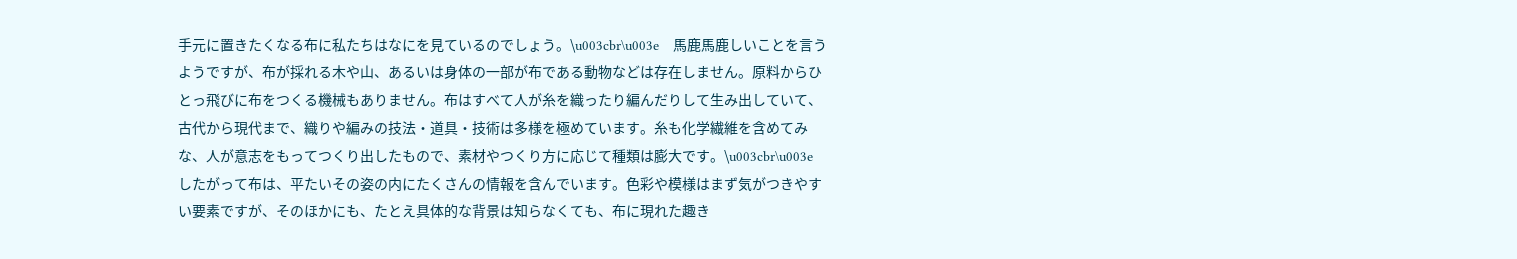手元に置きたくなる布に私たちはなにを見ているのでしょう。\u003cbr\u003e　馬鹿馬鹿しいことを言うようですが、布が採れる木や山、あるいは身体の一部が布である動物などは存在しません。原料からひとっ飛びに布をつくる機械もありません。布はすべて人が糸を織ったり編んだりして生み出していて、古代から現代まで、織りや編みの技法・道具・技術は多様を極めています。糸も化学繊維を含めてみな、人が意志をもってつくり出したもので、素材やつくり方に応じて種類は膨大です。\u003cbr\u003e　したがって布は、平たいその姿の内にたくさんの情報を含んでいます。色彩や模様はまず気がつきやすい要素ですが、そのほかにも、たとえ具体的な背景は知らなくても、布に現れた趣き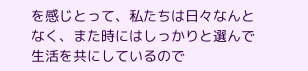を感じとって、私たちは日々なんとなく、また時にはしっかりと選んで生活を共にしているので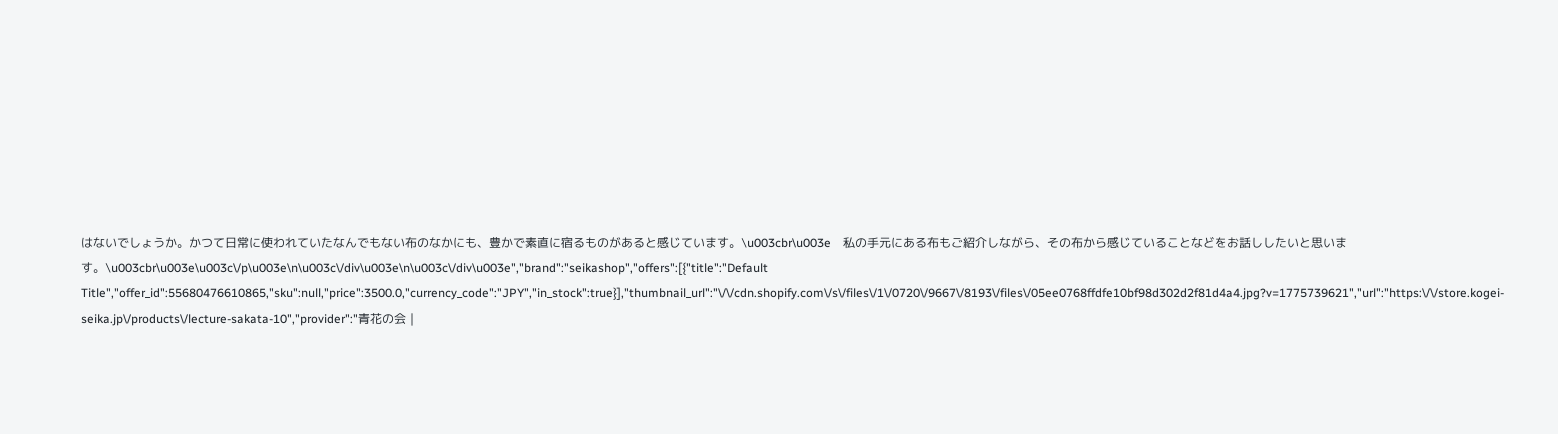はないでしょうか。かつて日常に使われていたなんでもない布のなかにも、豊かで素直に宿るものがあると感じています。\u003cbr\u003e　私の手元にある布もご紹介しながら、その布から感じていることなどをお話ししたいと思います。\u003cbr\u003e\u003c\/p\u003e\n\u003c\/div\u003e\n\u003c\/div\u003e","brand":"seikashop","offers":[{"title":"Default Title","offer_id":55680476610865,"sku":null,"price":3500.0,"currency_code":"JPY","in_stock":true}],"thumbnail_url":"\/\/cdn.shopify.com\/s\/files\/1\/0720\/9667\/8193\/files\/05ee0768ffdfe10bf98d302d2f81d4a4.jpg?v=1775739621","url":"https:\/\/store.kogei-seika.jp\/products\/lecture-sakata-10","provider":"青花の会｜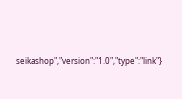seikashop","version":"1.0","type":"link"}